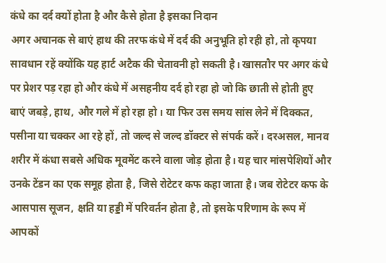कंधे का दर्द क्यों होता है और कैसे होता है इसका निदान
अगर अचानक से बाएं हाथ की तरफ कंधे में दर्द की अनुभूति हो रही हो, तो कृपया सावधान रहें क्योंकि यह हार्ट अटैक की चेतावनी हो सकती है। खासतौर पर अगर कंधे पर प्रेशर पड़ रहा हो और कंधे में असहनीय दर्द हो रहा हो जो कि छाती से होती हुए बाएं जबड़े, हाथ, और गले में हो रहा हो। या फिर उस समय सांस लेने में दिक्कत, पसीना या चक्कर आ रहे हों, तो जल्द से जल्द डॉक्टर से संपर्क करें। दरअसल, मानव शरीर में कंधा सबसे अधिक मूवमेंट करने वाला जोड़ होता है। यह चार मांसपेशियों और उनके टेंडन का एक समूह होता है, जिसे रोटेटर कफ कहा जाता है। जब रोटेटर कफ के आसपास सूजन, क्षति या हड्डी में परिवर्तन होता है, तो इसके परिणाम के रूप में आपकों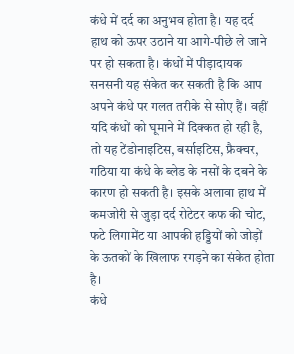कंधे में दर्द का अनुभव होता है। यह दर्द हाथ को ऊपर उठाने या आगे-पीछे ले जाने पर हो सकता है। कंधों में पीड़ादायक सनसनी यह संकेत कर सकती है कि आप अपने कंधे पर गलत तरीके से सोए हैं। वहीं यदि कंधों को घूमाने में दिक्कत हो रही है, तो यह टेंडोनाइटिस, बर्साइटिस, फ्रैक्चर, गठिया या कंधे के ब्लेड के नसों के दबने के कारण हो सकती है। इसके अलावा हाथ में कमजोरी से जुड़ा दर्द रोटेटर कफ की चोट, फटे लिगामेंट या आपकी हड्डियों को जोड़ों के ऊतकों के खिलाफ रगड़ने का संकेत होता है।
कंधे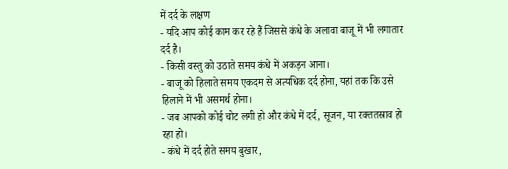में दर्द के लक्षण
- यदि आप कोई काम कर रहे हैं जिससे कंधे के अलावा बाजू में भी लगातार दर्द है।
- किसी वस्तु को उठाते समय कंधे में अकड़न आना।
- बाजू को हिलाते समय एकदम से अत्यधिक दर्द होना, यहां तक कि उसे हिलाने में भी असमर्थ होना।
- जब आपको कोई चोट लगी हो और कंधे में दर्द, सूजन, या रक्ततस्राव हो रहा हो।
- कंधे में दर्द होते समय बुखार,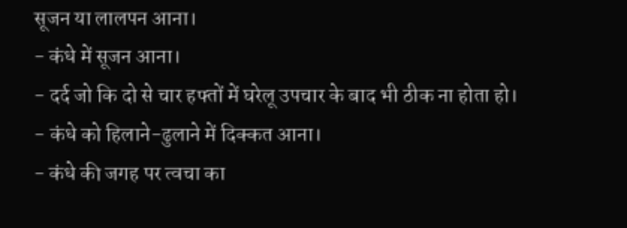सूजन या लालपन आना।
- कंधे में सूजन आना।
- दर्द जो कि दो से चार हफ्तों में घरेलू उपचार के बाद भी ठीक ना होता हो।
- कंधे को हिलाने-ढुलाने में दिक्कत आना।
- कंधे की जगह पर त्वचा का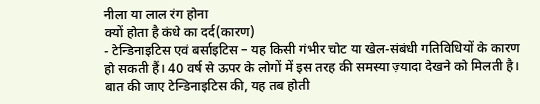नीला या लाल रंग होना
क्यों होता है कंधे का दर्द(कारण)
- टेन्डिनाइटिस एवं बर्साइटिस – यह किसी गंभीर चोट या खेल-संबंधी गतिविधियों के कारण हो सकती हैं। 40 वर्ष से ऊपर के लोगों में इस तरह की समस्या ज़्यादा देखने को मिलती है। बात की जाए टेन्डिनाइटिस की, यह तब होती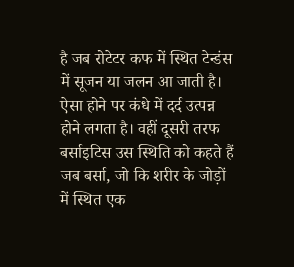है जब रोटेटर कफ में स्थित टेन्डंस में सूजन या जलन आ जाती है। ऐसा होने पर कंधे में दर्द उत्पन्न होने लगता है। वहीं दूसरी तरफ बर्साइटिस उस स्थिति को कहते हैं जब बर्सा, जो कि शरीर के जोड़ों में स्थित एक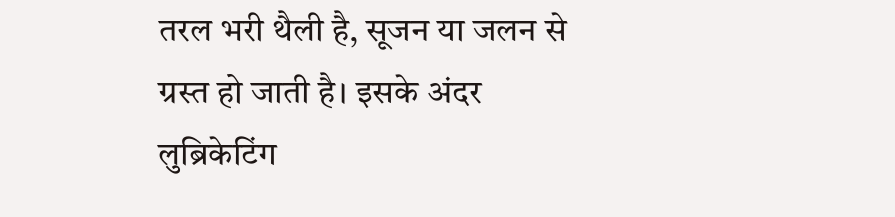तरल भरी थैली है, सूजन या जलन से ग्रस्त हो जाती है। इसके अंदर लुब्रिकेटिंग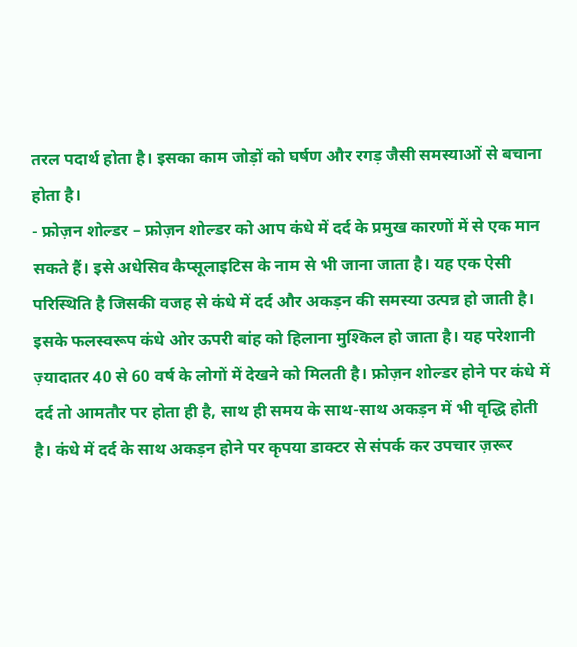तरल पदार्थ होता है। इसका काम जोड़ों को घर्षण और रगड़ जैसी समस्याओं से बचाना होता है।
- फ्रोज़न शोल्डर – फ्रोज़न शोल्डर को आप कंधे में दर्द के प्रमुख कारणों में से एक मान सकते हैं। इसे अधेसिव कैप्सूलाइटिस के नाम से भी जाना जाता है। यह एक ऐसी परिस्थिति है जिसकी वजह से कंधे में दर्द और अकड़न की समस्या उत्पन्न हो जाती है। इसके फलस्वरूप कंधे ओर ऊपरी बांह को हिलाना मुश्किल हो जाता है। यह परेशानी ज़्यादातर 40 से 60 वर्ष के लोगों में देखने को मिलती है। फ्रोज़न शोल्डर होने पर कंधे में दर्द तो आमतौर पर होता ही है, साथ ही समय के साथ-साथ अकड़न में भी वृद्धि होती है। कंधे में दर्द के साथ अकड़न होने पर कृपया डाक्टर से संपर्क कर उपचार ज़रूर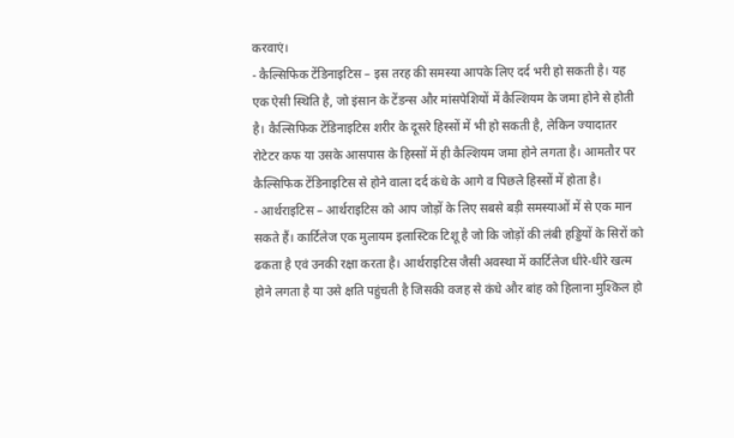करवाएं।
- कैल्सिफिक टेंडिनाइटिस – इस तरह की समस्या आपके लिए दर्द भरी हो सकती है। यह एक ऐसी स्थिति है, जो इंसान के टेंडन्स और मांसपेशियों में कैल्शियम के जमा होने से होती है। कैल्सिफिक टेंडिनाइटिस शरीर के दूसरे हिस्सों में भी हो सकती है, लेकिन ज्यादातर रोटेटर कफ या उसके आसपास के हिस्सों में ही कैल्शियम जमा होने लगता है। आमतौर पर कैल्सिफिक टेंडिनाइटिस से होने वाला दर्द कंधे के आगे व पिछले हिस्सों में होता है।
- आर्थराइटिस – आर्थराइटिस को आप जोड़ों के लिए सबसे बड़ी समस्याओं में से एक मान सकते हैं। कार्टिलेज एक मुलायम इलास्टिक टिशू है जो कि जोड़ों की लंबी हड्डियों के सिरों को ढकता है एवं उनकी रक्षा करता है। आर्थराइटिस जैसी अवस्था में कार्टिलेज धीरे-धीरे खत्म होने लगता है या उसे क्षति पहुंचती है जिसकी वजह से कंधे और बांह को हिलाना मुश्किल हो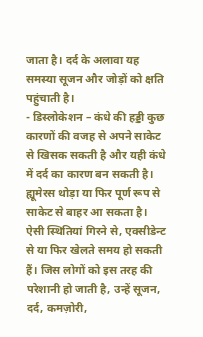जाता है। दर्द के अलावा यह समस्या सूजन और जोड़ों को क्षति पहुंचाती है।
- डिस्लोकेशन – कंधे की हड्डी कुछ कारणों की वजह से अपने साकेट से खिसक सकती है और यही कंधे में दर्द का कारण बन सकती है। ह्यूमेरस थोड़ा या फिर पूर्ण रूप से साकेट से बाहर आ सकता है। ऐसी स्थितियां गिरने से, एक्सीडेन्ट से या फिर खेलते समय हो सकती हैं। जिस लोगों को इस तरह की परेशानी हो जाती है, उन्हें सूजन, दर्द, कमज़ोरी,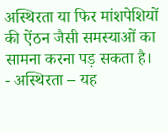अस्थिरता या फिर मांशपेशियों की ऐंठन जैसी समस्याओं का सामना करना पड़ सकता है।
- अस्थिरता – यह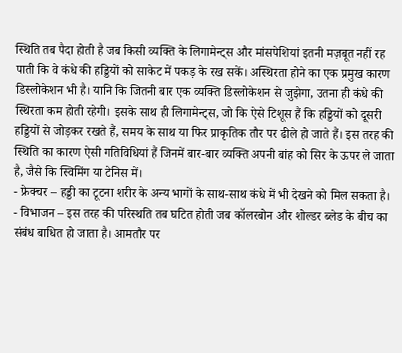स्थिति तब पैदा होती है जब किसी व्यक्ति के लिगामेन्ट्स और मांसपेशियां इतनी मज़बूत नहीं रह पाती कि वे कंधे की हड्डियों को साकेट में पकड़ के रख सकें। अस्थिरता होने का एक प्रमुख कारण डिस्लोकेशन भी है। यानि कि जितनी बार एक व्यक्ति डिस्लोकेशन से जुझेगा, उतना ही कंधे की स्थिरता कम होती रहेगी। इसके साथ ही लिगामेन्ट्स, जो कि ऐसे टिशूस हैं कि हड्डियों को दूसरी हड्डियों से जोड़कर रखते हैं, समय के साथ या फिर प्राकृतिक तौर पर ढीले हो जाते हैं। इस तरह की स्थिति का कारण ऐसी गतिविधियां हैं जिनमें बार-बार व्यक्ति अपनी बांह को सिर के ऊपर ले जाता है, जैसे कि स्विमिंग या टेनिस में।
- फ्रेक्चर – हड्डी का टूटना शरीर के अन्य भागों के साथ-साथ कंधे में भी देखने को मिल सकता है।
- विभाजन – इस तरह की परिस्थति तब घटित होती जब कॉलरबोन और शोल्डर ब्लेड के बीच का संबंध बाधित हो जाता है। आमतौर पर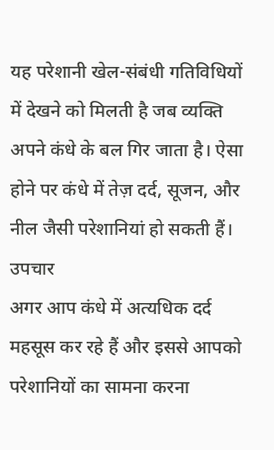यह परेशानी खेल-संबंधी गतिविधियों में देखने को मिलती है जब व्यक्ति अपने कंधे के बल गिर जाता है। ऐसा होने पर कंधे में तेज़ दर्द, सूजन, और नील जैसी परेशानियां हो सकती हैं।
उपचार
अगर आप कंधे में अत्यधिक दर्द महसूस कर रहे हैं और इससे आपको परेशानियों का सामना करना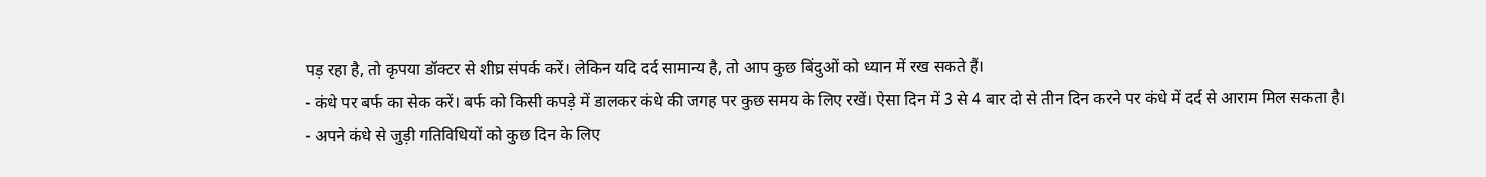पड़ रहा है, तो कृपया डॉक्टर से शीघ्र संपर्क करें। लेकिन यदि दर्द सामान्य है, तो आप कुछ बिंदुओं को ध्यान में रख सकते हैं।
- कंधे पर बर्फ का सेक करें। बर्फ को किसी कपड़े में डालकर कंधे की जगह पर कुछ समय के लिए रखें। ऐसा दिन में 3 से 4 बार दो से तीन दिन करने पर कंधे में दर्द से आराम मिल सकता है।
- अपने कंधे से जुड़ी गतिविधियों को कुछ दिन के लिए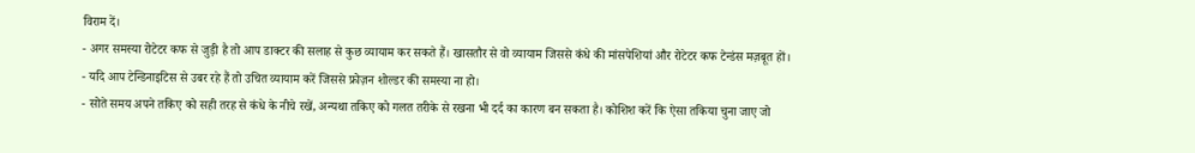विराम दें।
- अगर समस्या रोटेटर कफ से जुड़ी है तो आप डाक्टर की सलाह से कुछ व्यायाम कर सकते हैं। खासतौर से वो व्यायाम जिससे कंधे की मांसपेशियां और रोटेटर कफ टेन्डंस मज़बूत हों।
- यदि आप टेन्डिनाइटिस से उबर रहे हैं तो उचित व्यायाम करें जिससे फ्रोज़न शोल्डर की समस्या ना हो।
- सोते समय अपने तकिए को सही तरह से कंधे के नीचे रखें, अन्यथा तकिए को गलत तरीके से रखना भी दर्द का कारण बन सकता है। कोशिश करें कि ऐसा तकिया चुना जाए जो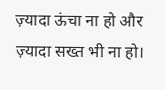ज़्यादा ऊंचा ना हो और ज़्यादा सख्त भी ना हो।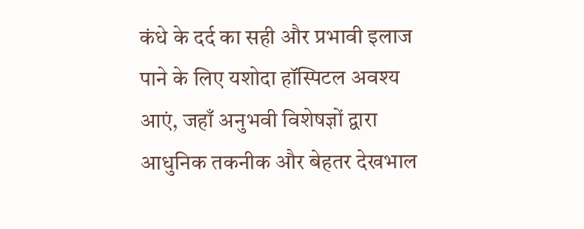कंधे के दर्द का सही और प्रभावी इलाज पाने के लिए यशोदा हॉस्पिटल अवश्य आएं, जहाँ अनुभवी विशेषज्ञों द्वारा आधुनिक तकनीक और बेहतर देखभाल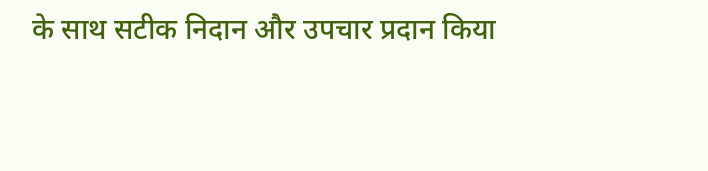के साथ सटीक निदान और उपचार प्रदान किया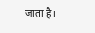जाता है।